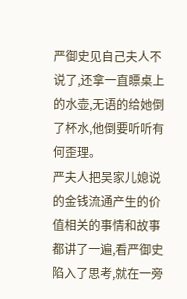严御史见自己夫人不说了,还拿一直瞟桌上的水壶,无语的给她倒了杯水,他倒要听听有何歪理。
严夫人把吴家儿媳说的金钱流通产生的价值相关的事情和故事都讲了一遍,看严御史陷入了思考,就在一旁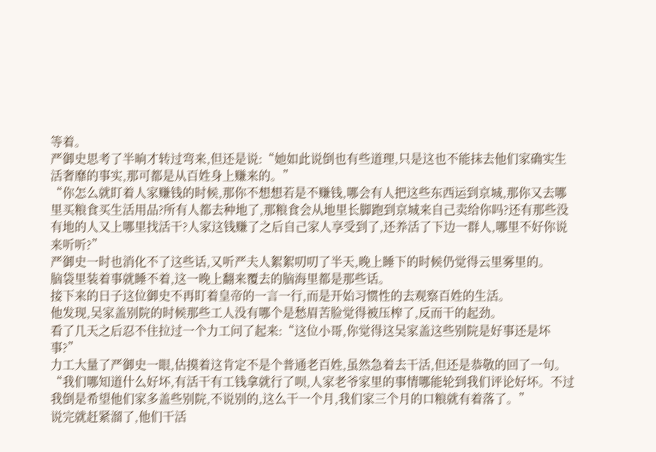等着。
严御史思考了半晌才转过弯来,但还是说:“她如此说倒也有些道理,只是这也不能抹去他们家确实生活奢靡的事实,那可都是从百姓身上赚来的。”
“你怎么就盯着人家赚钱的时候,那你不想想若是不赚钱,哪会有人把这些东西运到京城,那你又去哪里买粮食买生活用品?所有人都去种地了,那粮食会从地里长脚跑到京城来自己卖给你吗?还有那些没有地的人又上哪里找活干?人家这钱赚了之后自己家人享受到了,还养活了下边一群人,哪里不好你说来听听?”
严御史一时也消化不了这些话,又听严夫人絮絮叨叨了半天,晚上睡下的时候仍觉得云里雾里的。
脑袋里装着事就睡不着,这一晚上翻来覆去的脑海里都是那些话。
接下来的日子这位御史不再盯着皇帝的一言一行,而是开始习惯性的去观察百姓的生活。
他发现,吴家盖别院的时候那些工人没有哪个是愁眉苦脸觉得被压榨了,反而干的起劲。
看了几天之后忍不住拉过一个力工问了起来:“这位小哥,你觉得这吴家盖这些别院是好事还是坏事?”
力工大量了严御史一眼,估摸着这肯定不是个普通老百姓,虽然急着去干活,但还是恭敬的回了一句。
“我们哪知道什么好坏,有活干有工钱拿就行了呗,人家老爷家里的事情哪能轮到我们评论好坏。不过我倒是希望他们家多盖些别院,不说别的,这么干一个月,我们家三个月的口粮就有着落了。”
说完就赶紧溜了,他们干活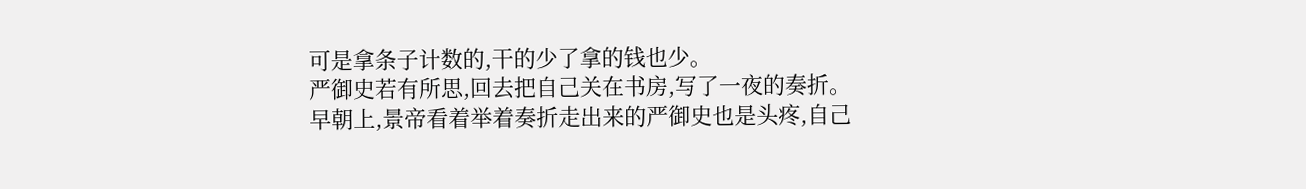可是拿条子计数的,干的少了拿的钱也少。
严御史若有所思,回去把自己关在书房,写了一夜的奏折。
早朝上,景帝看着举着奏折走出来的严御史也是头疼,自己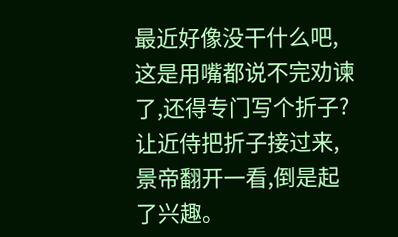最近好像没干什么吧,这是用嘴都说不完劝谏了,还得专门写个折子?
让近侍把折子接过来,景帝翻开一看,倒是起了兴趣。